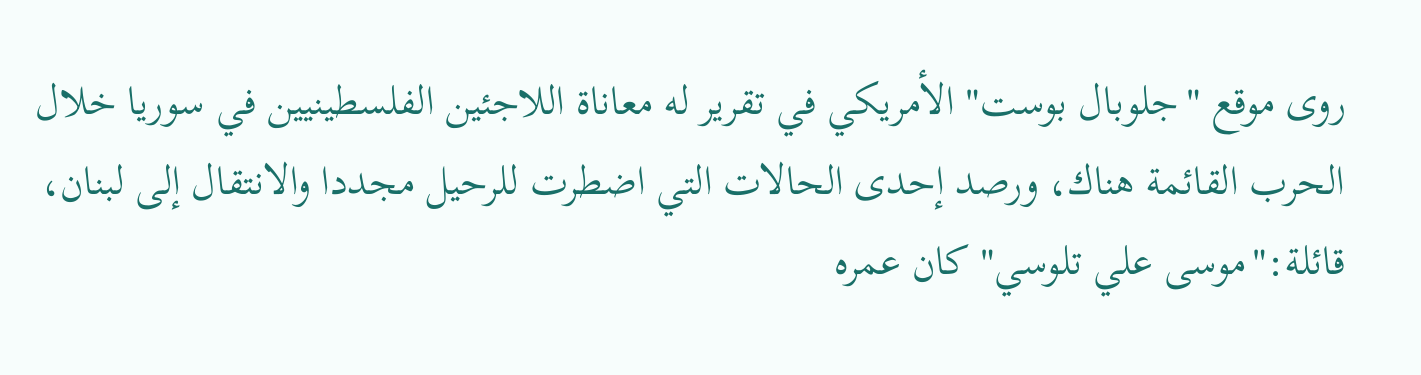روى موقع "جلوبال بوست" الأمريكي في تقرير له معاناة اللاجئين الفلسطينيين في سوريا خلال الحرب القائمة هناك، ورصد إحدى الحالات التي اضطرت للرحيل مجددا والانتقال إلى لبنان، قائلة:"موسى علي تلوسي" كان عمره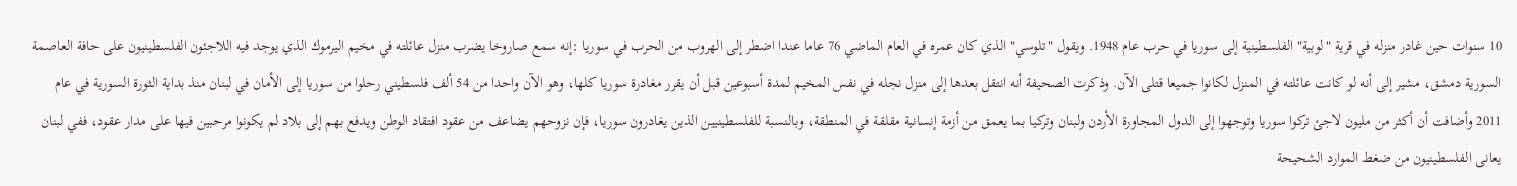10 سنوات حين غادر منزله في قرية "لوبية" الفلسطينية إلى سوريا في حرب عام 1948. ويقول "تلوسي" الذي كان عمره في العام الماضي 76 عاما عندا اضطر إلى الهروب من الحرب في سوريا :إنه سمع صاروخا يضرب منزل عائلته في مخيم اليرموك الذي يوجد فيه اللاجئون الفلسطينيون على حافة العاصمة السورية دمشق، مشير إلى أنه لو كانت عائلته في المنزل لكانوا جميعا قتلى الآن. وذكرت الصحيفة أنه انتقل بعدها إلى منزل نجله في نفس المخيم لمدة أسبوعين قبل أن يقرر مغادرة سوريا كلها، وهو الآن واحدا من 54 ألف فلسطيني رحلوا من سوريا إلى الأمان في لبنان منذ بداية الثورة السورية في عام 2011 وأضافت أن أكثر من مليون لاجئ تركوا سوريا وتوجهوا إلى الدول المجاورة الأردن ولبنان وتركيا بما يعمق من أزمة إنسانية مقلقة في المنطقة، وبالنسبة للفلسطينيين الذين يغادرون سوريا، فإن نزوحهم يضاعف من عقود افتقاد الوطن ويدفع بهم إلى بلاد لم يكونوا مرحبين فيها على مدار عقود، ففي لبنان يعانى الفلسطينيون من ضغط الموارد الشحيحة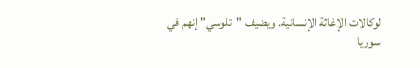لوكالات الإغاثة الإنسانية. ويضيف "تلوسي" إنهم في سوريا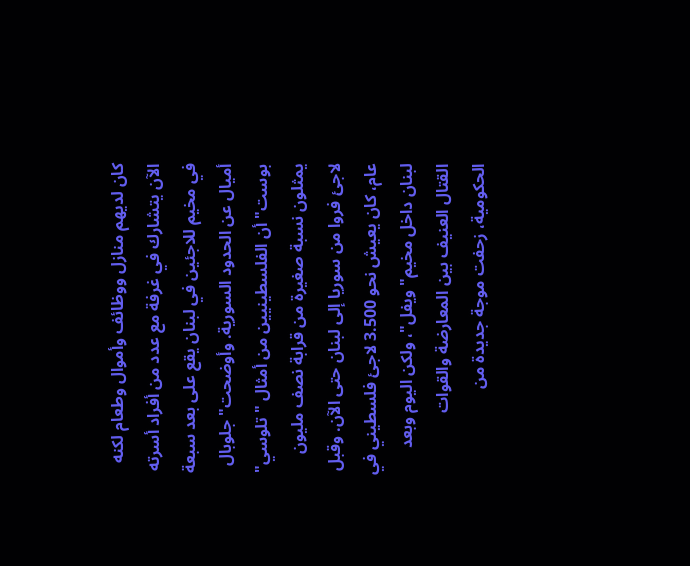كان لديهم منازل ووظائف وأموال وطعام لكنه الآن يتشارك في غرفة مع عدد من أفراد أسرته في مخيم للاجئين في لبنان يقع على بعد سبعة أميال عن الحدود السورية. وأوضحت"جلوبال بوست" أن الفلسطينيين من أمثال "تلوسي" يمثلون نسبة صغيرة من قرابة نصف مليون لاجئ فروا من سوريا إلى لبنان حتى الآن. وقبل عام، كان يعيش نحو 3.500 لاجئ فلسطيني في لبنان داخل مخيم"ويفل"، ولكن اليوم وبعد القتال العنيف بين المعارضة والقوات الحكومية، زحفت موجة جديدة من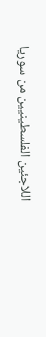اللاجئين الفلسطينيين من سوريا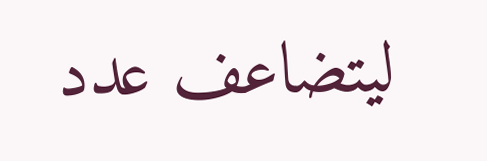ليتضاعف عدد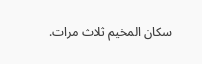سكان المخيم ثلاث مرات.